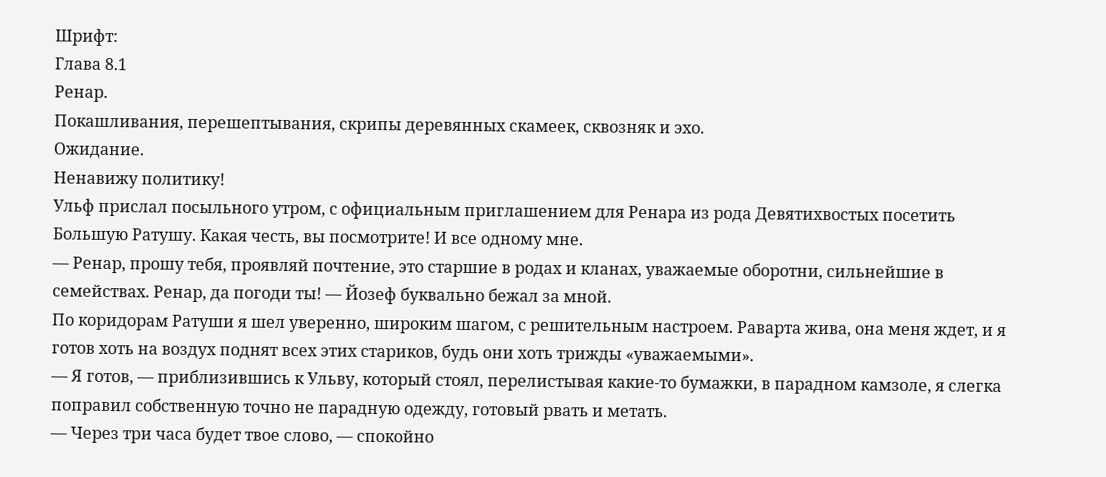Шрифт:
Глава 8.1
Ренар.
Покашливания, перешептывания, скрипы деревянных скамеек, сквозняк и эхо.
Ожидание.
Ненавижу политику!
Ульф прислал посыльного утром, с официальным приглашением для Ренара из рода Девятихвостых посетить Большую Ратушу. Какая честь, вы посмотрите! И все одному мне.
— Ренар, прошу тебя, проявляй почтение, это старшие в родах и кланах, уважаемые оборотни, сильнейшие в семействах. Ренар, да погоди ты! — Йозеф буквально бежал за мной.
По коридорам Ратуши я шел уверенно, широким шагом, с решительным настроем. Раварта жива, она меня ждет, и я готов хоть на воздух поднят всех этих стариков, будь они хоть трижды «уважаемыми».
— Я готов, — приблизившись к Ульву, который стоял, перелистывая какие-то бумажки, в парадном камзоле, я слегка поправил собственную точно не парадную одежду, готовый рвать и метать.
— Через три часа будет твое слово, — спокойно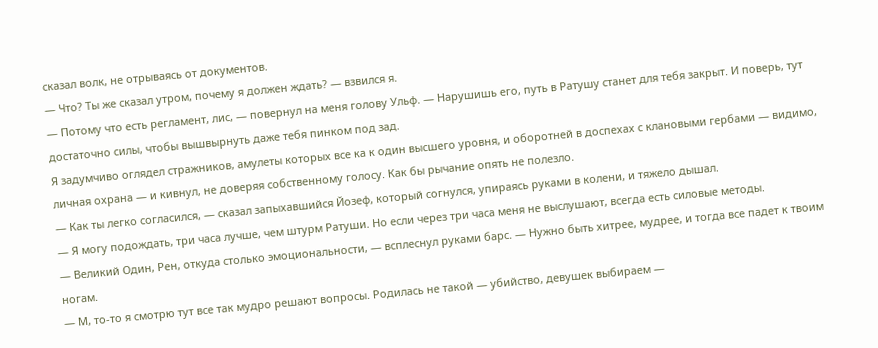сказал волк, не отрываясь от документов.
— Что? Ты же сказал утром, почему я должен ждать? — взвился я.
— Потому что есть регламент, лис, — повернул на меня голову Ульф. — Нарушишь его, путь в Ратушу станет для тебя закрыт. И поверь, тут достаточно силы, чтобы вышвырнуть даже тебя пинком под зад.
Я задумчиво оглядел стражников, амулеты которых все ка к один высшего уровня, и оборотней в доспехах с клановыми гербами — видимо, личная охрана — и кивнул, не доверяя собственному голосу. Как бы рычание опять не полезло.
— Как ты легко согласился, — сказал запыхавшийся Йозеф, который согнулся, упираясь руками в колени, и тяжело дышал.
— Я могу подождать, три часа лучше, чем штурм Ратуши. Но если через три часа меня не выслушают, всегда есть силовые методы.
— Великий Один, Рен, откуда столько эмоциональности, — всплеснул руками барс. — Нужно быть хитрее, мудрее, и тогда все падет к твоим ногам.
— М, то-то я смотрю тут все так мудро решают вопросы. Родилась не такой — убийство, девушек выбираем —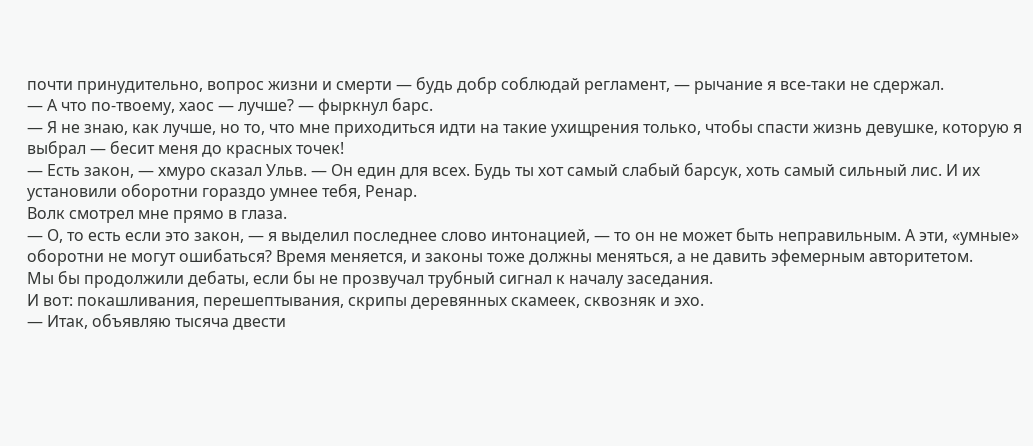почти принудительно, вопрос жизни и смерти — будь добр соблюдай регламент, — рычание я все-таки не сдержал.
— А что по-твоему, хаос — лучше? — фыркнул барс.
— Я не знаю, как лучше, но то, что мне приходиться идти на такие ухищрения только, чтобы спасти жизнь девушке, которую я выбрал — бесит меня до красных точек!
— Есть закон, — хмуро сказал Ульв. — Он един для всех. Будь ты хот самый слабый барсук, хоть самый сильный лис. И их установили оборотни гораздо умнее тебя, Ренар.
Волк смотрел мне прямо в глаза.
— О, то есть если это закон, — я выделил последнее слово интонацией, — то он не может быть неправильным. А эти, «умные» оборотни не могут ошибаться? Время меняется, и законы тоже должны меняться, а не давить эфемерным авторитетом.
Мы бы продолжили дебаты, если бы не прозвучал трубный сигнал к началу заседания.
И вот: покашливания, перешептывания, скрипы деревянных скамеек, сквозняк и эхо.
— Итак, объявляю тысяча двести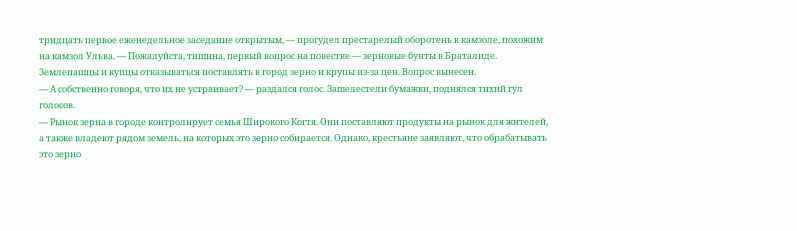тридцать первое еженедельное заседание открытым, — прогудел престарелый оборотень в камзоле, похожим на камзол Ульва. — Пожалуйста, тишина, первый вопрос на повестке — зерновые бунты в Браталиде. Землепашцы и купцы отказываться поставлять в город зерно и крупы из-за цен. Вопрос вынесен.
— А собственно говоря, что их не устраивает? — раздался голос. Зашелестели бумажки, поднялся тихий гул голосов.
— Рынок зерна в городе контролирует семья Широкого Когтя. Они поставляют продукты на рынок для жителей, а также владеют рядом земель, на которых это зерно собирается. Однако, крестьяне заявляют, что обрабатывать это зерно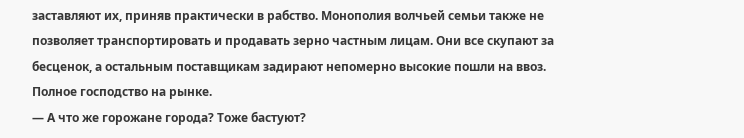заставляют их, приняв практически в рабство. Монополия волчьей семьи также не позволяет транспортировать и продавать зерно частным лицам. Они все скупают за бесценок, а остальным поставщикам задирают непомерно высокие пошли на ввоз. Полное господство на рынке.
— А что же горожане города? Тоже бастуют?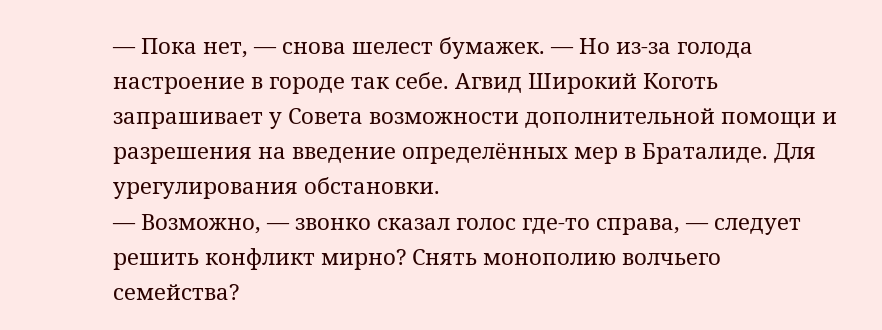— Пока нет, — снова шелест бумажек. — Но из-за голода настроение в городе так себе. Агвид Широкий Коготь запрашивает у Совета возможности дополнительной помощи и разрешения на введение определённых мер в Браталиде. Для урегулирования обстановки.
— Возможно, — звонко сказал голос где-то справа, — следует решить конфликт мирно? Снять монополию волчьего семейства?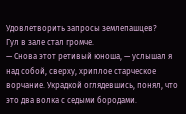Удовлетворить запросы землепашцев?
Гул в зале стал громче.
— Снова этот ретивый юноша, — услышал я над собой, сверху, хриплое старческое ворчание. Украдкой оглядевшись, понял, что это два волка с седыми бородами.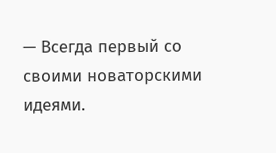— Всегда первый со своими новаторскими идеями.